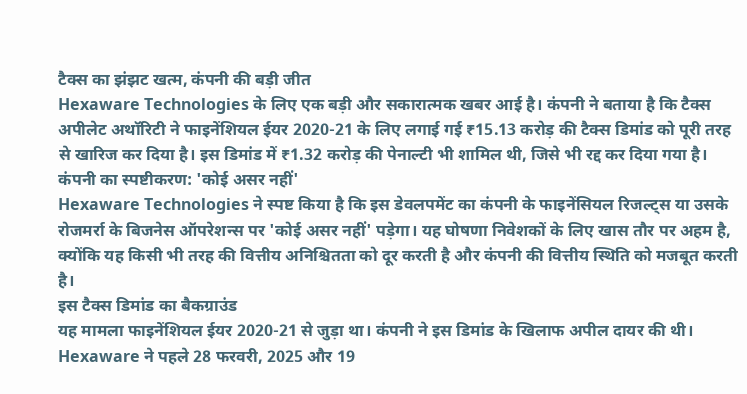टैक्स का झंझट खत्म, कंपनी की बड़ी जीत
Hexaware Technologies के लिए एक बड़ी और सकारात्मक खबर आई है। कंपनी ने बताया है कि टैक्स अपीलेट अथॉरिटी ने फाइनेंशियल ईयर 2020-21 के लिए लगाई गई ₹15.13 करोड़ की टैक्स डिमांड को पूरी तरह से खारिज कर दिया है। इस डिमांड में ₹1.32 करोड़ की पेनाल्टी भी शामिल थी, जिसे भी रद्द कर दिया गया है।
कंपनी का स्पष्टीकरण: 'कोई असर नहीं'
Hexaware Technologies ने स्पष्ट किया है कि इस डेवलपमेंट का कंपनी के फाइनेंसियल रिजल्ट्स या उसके रोजमर्रा के बिजनेस ऑपरेशन्स पर 'कोई असर नहीं' पड़ेगा। यह घोषणा निवेशकों के लिए खास तौर पर अहम है, क्योंकि यह किसी भी तरह की वित्तीय अनिश्चितता को दूर करती है और कंपनी की वित्तीय स्थिति को मजबूत करती है।
इस टैक्स डिमांड का बैकग्राउंड
यह मामला फाइनेंशियल ईयर 2020-21 से जुड़ा था। कंपनी ने इस डिमांड के खिलाफ अपील दायर की थी। Hexaware ने पहले 28 फरवरी, 2025 और 19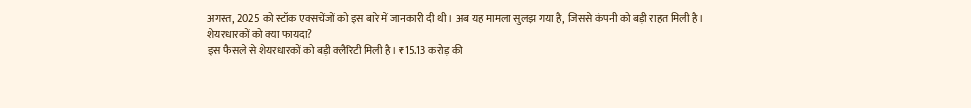अगस्त, 2025 को स्टॉक एक्सचेंजों को इस बारे में जानकारी दी थी। अब यह मामला सुलझ गया है, जिससे कंपनी को बड़ी राहत मिली है।
शेयरधारकों को क्या फायदा?
इस फैसले से शेयरधारकों को बड़ी क्लैरिटी मिली है। ₹15.13 करोड़ की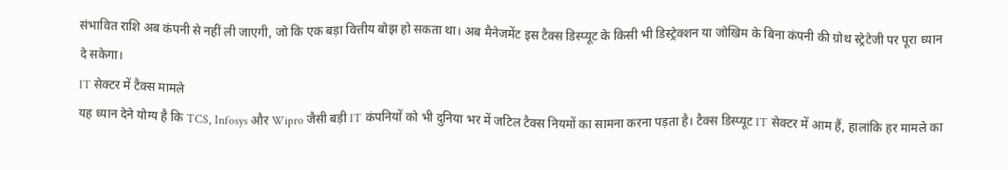संभावित राशि अब कंपनी से नहीं ली जाएगी, जो कि एक बड़ा वित्तीय बोझ हो सकता था। अब मैनेजमेंट इस टैक्स डिस्प्यूट के किसी भी डिस्ट्रेक्शन या जोखिम के बिना कंपनी की ग्रोथ स्ट्रेटेजी पर पूरा ध्यान दे सकेगा।
IT सेक्टर में टैक्स मामले
यह ध्यान देने योग्य है कि TCS, Infosys और Wipro जैसी बड़ी IT कंपनियों को भी दुनिया भर में जटिल टैक्स नियमों का सामना करना पड़ता है। टैक्स डिस्प्यूट IT सेक्टर में आम हैं, हालांकि हर मामले का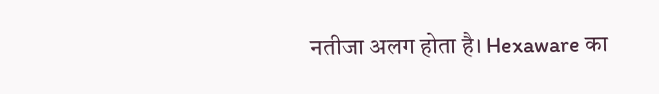नतीजा अलग होता है। Hexaware का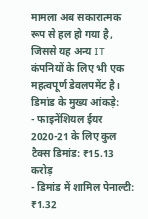मामला अब सकारात्मक रूप से हल हो गया है, जिससे यह अन्य IT कंपनियों के लिए भी एक महत्वपूर्ण डेवलपमेंट है।
डिमांड के मुख्य आंकड़े:
- फाइनेंशियल ईयर 2020-21 के लिए कुल टैक्स डिमांड: ₹15.13 करोड़
- डिमांड में शामिल पेनाल्टी: ₹1.32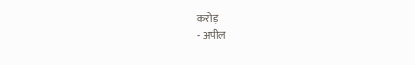करोड़
- अपील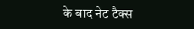के बाद नेट टैक्स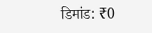डिमांड: ₹0